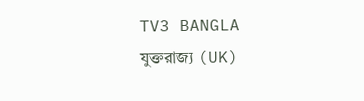TV3 BANGLA
যুক্তরাজ্য (UK)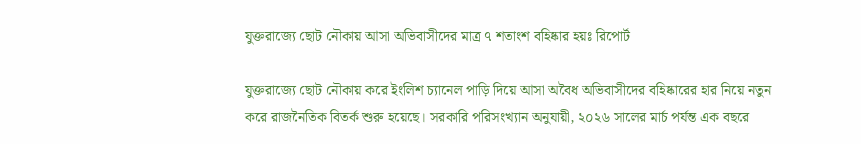যুক্তরাজ্যে ছোট নৌকায় আসা অভিবাসীদের মাত্র ৭ শতাংশ বহিষ্কার হয়ঃ রিপোর্ট

যুক্তরাজ্যে ছোট নৌকায় করে ইংলিশ চ্যানেল পাড়ি দিয়ে আসা অবৈধ অভিবাসীদের বহিষ্কারের হার নিয়ে নতুন করে রাজনৈতিক বিতর্ক শুরু হয়েছে। সরকারি পরিসংখ্যান অনুযায়ী, ২০২৬ সালের মার্চ পর্যন্ত এক বছরে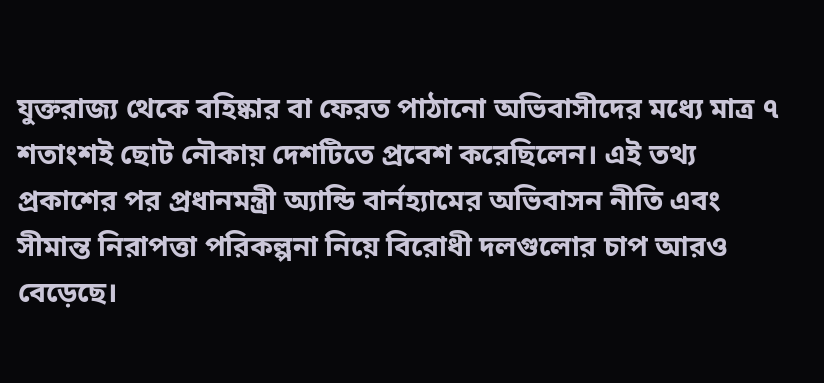যুক্তরাজ্য থেকে বহিষ্কার বা ফেরত পাঠানো অভিবাসীদের মধ্যে মাত্র ৭ শতাংশই ছোট নৌকায় দেশটিতে প্রবেশ করেছিলেন। এই তথ্য প্রকাশের পর প্রধানমন্ত্রী অ্যান্ডি বার্নহ্যামের অভিবাসন নীতি এবং সীমান্ত নিরাপত্তা পরিকল্পনা নিয়ে বিরোধী দলগুলোর চাপ আরও বেড়েছে।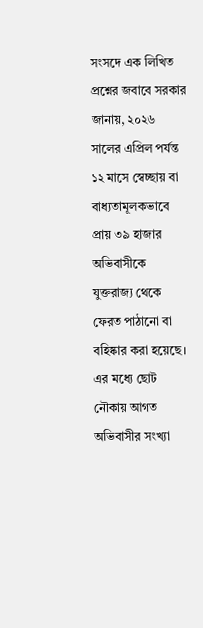সংসদে এক লিখিত প্রশ্নের জবাবে সরকার জানায়, ২০২৬ সালের এপ্রিল পর্যন্ত ১২ মাসে স্বেচ্ছায় বা বাধ্যতামূলকভাবে প্রায় ৩৯ হাজার অভিবাসীকে যুক্তরাজ্য থেকে ফেরত পাঠানো বা বহিষ্কার করা হয়েছে। এর মধ্যে ছোট নৌকায় আগত অভিবাসীর সংখ্যা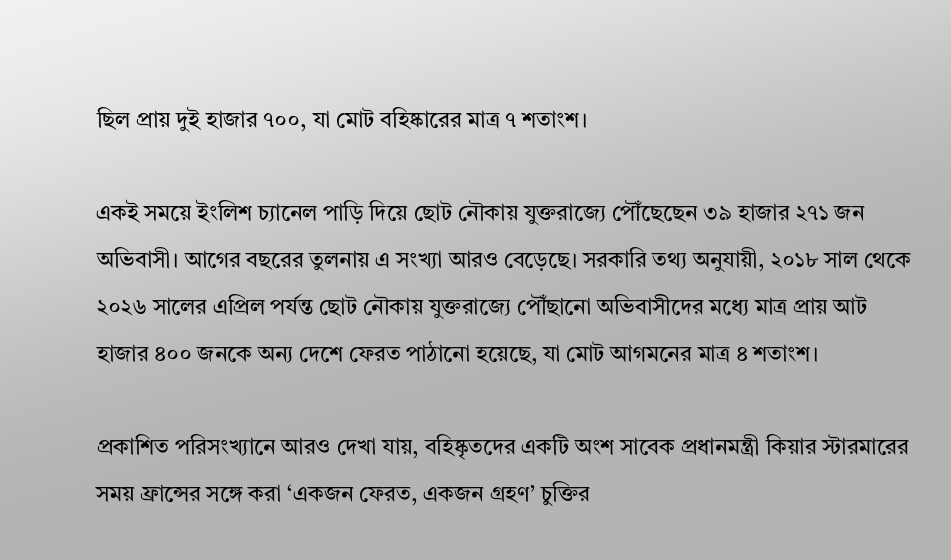ছিল প্রায় দুই হাজার ৭০০, যা মোট বহিষ্কারের মাত্র ৭ শতাংশ।

একই সময়ে ইংলিশ চ্যানেল পাড়ি দিয়ে ছোট নৌকায় যুক্তরাজ্যে পৌঁছেছেন ৩৯ হাজার ২৭১ জন অভিবাসী। আগের বছরের তুলনায় এ সংখ্যা আরও বেড়েছে। সরকারি তথ্য অনুযায়ী, ২০১৮ সাল থেকে ২০২৬ সালের এপ্রিল পর্যন্ত ছোট নৌকায় যুক্তরাজ্যে পৌঁছানো অভিবাসীদের মধ্যে মাত্র প্রায় আট হাজার ৪০০ জনকে অন্য দেশে ফেরত পাঠানো হয়েছে, যা মোট আগমনের মাত্র ৪ শতাংশ।

প্রকাশিত পরিসংখ্যানে আরও দেখা যায়, বহিষ্কৃতদের একটি অংশ সাবেক প্রধানমন্ত্রী কিয়ার স্টারমারের সময় ফ্রান্সের সঙ্গে করা ‘একজন ফেরত, একজন গ্রহণ’ চুক্তির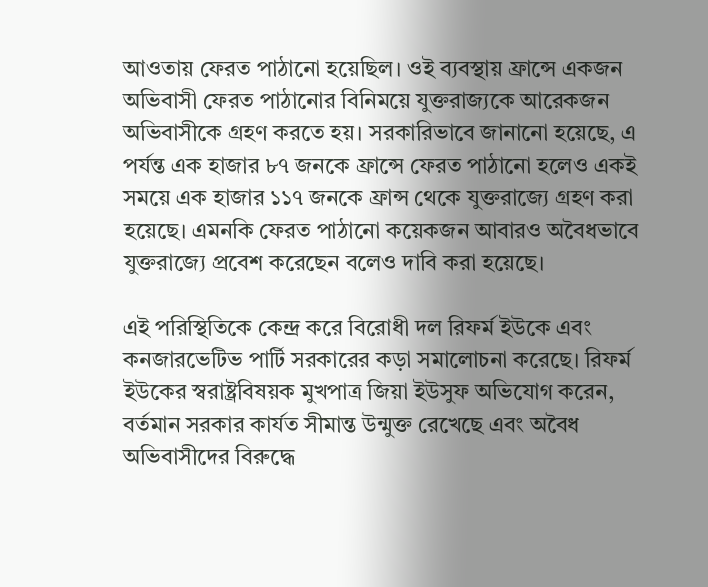আওতায় ফেরত পাঠানো হয়েছিল। ওই ব্যবস্থায় ফ্রান্সে একজন অভিবাসী ফেরত পাঠানোর বিনিময়ে যুক্তরাজ্যকে আরেকজন অভিবাসীকে গ্রহণ করতে হয়। সরকারিভাবে জানানো হয়েছে, এ পর্যন্ত এক হাজার ৮৭ জনকে ফ্রান্সে ফেরত পাঠানো হলেও একই সময়ে এক হাজার ১১৭ জনকে ফ্রান্স থেকে যুক্তরাজ্যে গ্রহণ করা হয়েছে। এমনকি ফেরত পাঠানো কয়েকজন আবারও অবৈধভাবে যুক্তরাজ্যে প্রবেশ করেছেন বলেও দাবি করা হয়েছে।

এই পরিস্থিতিকে কেন্দ্র করে বিরোধী দল রিফর্ম ইউকে এবং কনজারভেটিভ পার্টি সরকারের কড়া সমালোচনা করেছে। রিফর্ম ইউকের স্বরাষ্ট্রবিষয়ক মুখপাত্র জিয়া ইউসুফ অভিযোগ করেন, বর্তমান সরকার কার্যত সীমান্ত উন্মুক্ত রেখেছে এবং অবৈধ অভিবাসীদের বিরুদ্ধে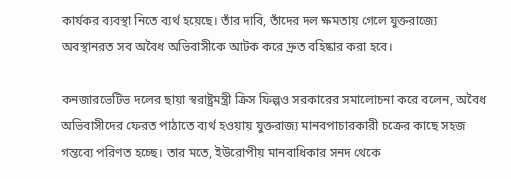কার্যকর ব্যবস্থা নিতে ব্যর্থ হয়েছে। তাঁর দাবি, তাঁদের দল ক্ষমতায় গেলে যুক্তরাজ্যে অবস্থানরত সব অবৈধ অভিবাসীকে আটক করে দ্রুত বহিষ্কার করা হবে।

কনজারভেটিভ দলের ছায়া স্বরাষ্ট্রমন্ত্রী ক্রিস ফিল্পও সরকারের সমালোচনা করে বলেন, অবৈধ অভিবাসীদের ফেরত পাঠাতে ব্যর্থ হওয়ায় যুক্তরাজ্য মানবপাচারকারী চক্রের কাছে সহজ গন্তব্যে পরিণত হচ্ছে। তার মতে, ইউরোপীয় মানবাধিকার সনদ থেকে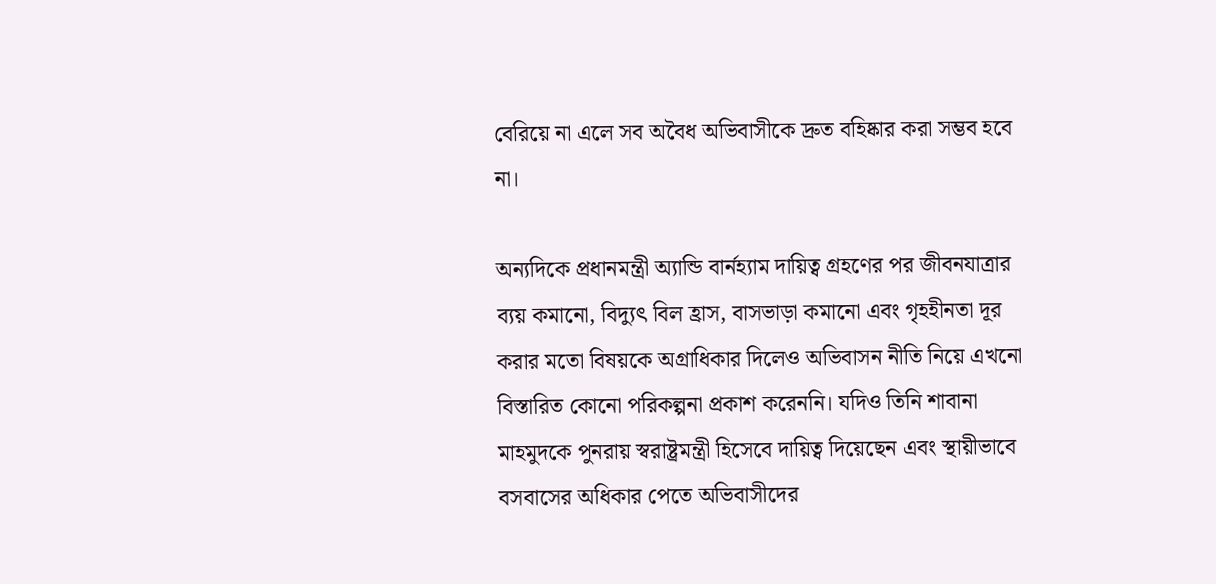বেরিয়ে না এলে সব অবৈধ অভিবাসীকে দ্রুত বহিষ্কার করা সম্ভব হবে না।

অন্যদিকে প্রধানমন্ত্রী অ্যান্ডি বার্নহ্যাম দায়িত্ব গ্রহণের পর জীবনযাত্রার ব্যয় কমানো, বিদ্যুৎ বিল হ্রাস, বাসভাড়া কমানো এবং গৃহহীনতা দূর করার মতো বিষয়কে অগ্রাধিকার দিলেও অভিবাসন নীতি নিয়ে এখনো বিস্তারিত কোনো পরিকল্পনা প্রকাশ করেননি। যদিও তিনি শাবানা মাহমুদকে পুনরায় স্বরাষ্ট্রমন্ত্রী হিসেবে দায়িত্ব দিয়েছেন এবং স্থায়ীভাবে বসবাসের অধিকার পেতে অভিবাসীদের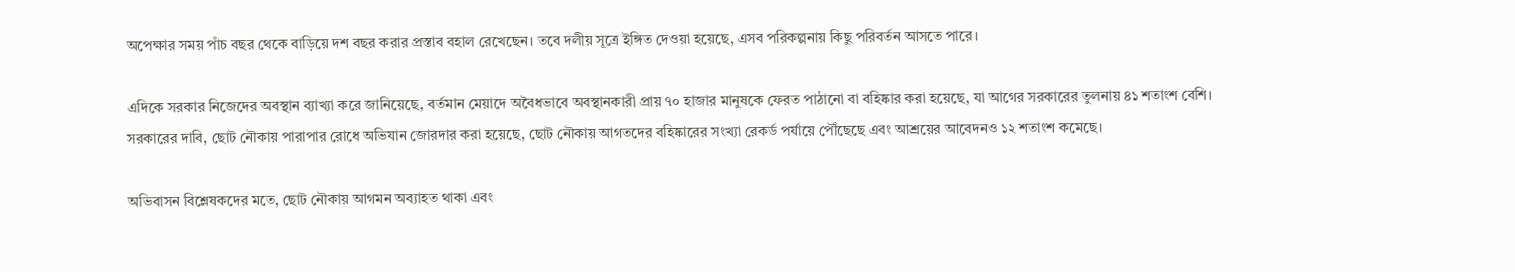অপেক্ষার সময় পাঁচ বছর থেকে বাড়িয়ে দশ বছর করার প্রস্তাব বহাল রেখেছেন। তবে দলীয় সূত্রে ইঙ্গিত দেওয়া হয়েছে, এসব পরিকল্পনায় কিছু পরিবর্তন আসতে পারে।

এদিকে সরকার নিজেদের অবস্থান ব্যাখ্যা করে জানিয়েছে, বর্তমান মেয়াদে অবৈধভাবে অবস্থানকারী প্রায় ৭০ হাজার মানুষকে ফেরত পাঠানো বা বহিষ্কার করা হয়েছে, যা আগের সরকারের তুলনায় ৪১ শতাংশ বেশি। সরকারের দাবি, ছোট নৌকায় পারাপার রোধে অভিযান জোরদার করা হয়েছে, ছোট নৌকায় আগতদের বহিষ্কারের সংখ্যা রেকর্ড পর্যায়ে পৌঁছেছে এবং আশ্রয়ের আবেদনও ১২ শতাংশ কমেছে।

অভিবাসন বিশ্লেষকদের মতে, ছোট নৌকায় আগমন অব্যাহত থাকা এবং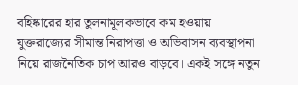বহিষ্কারের হার তুলনামূলকভাবে কম হওয়ায় যুক্তরাজ্যের সীমান্ত নিরাপত্তা ও অভিবাসন ব্যবস্থাপনা নিয়ে রাজনৈতিক চাপ আরও বাড়বে। একই সঙ্গে নতুন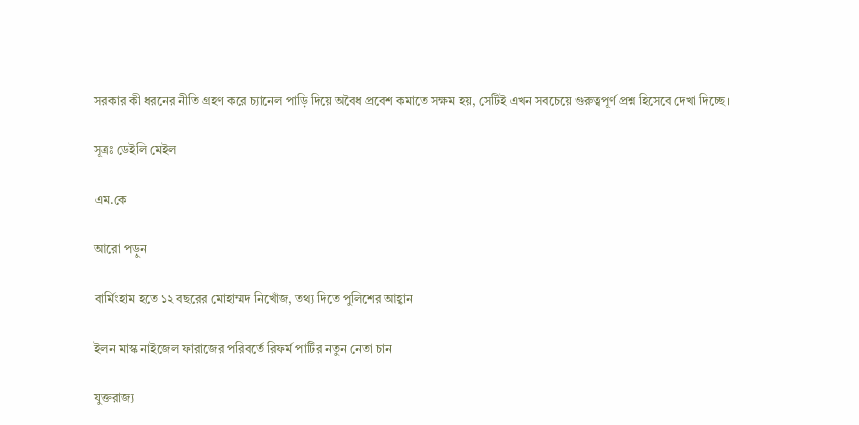সরকার কী ধরনের নীতি গ্রহণ করে চ্যানেল পাড়ি দিয়ে অবৈধ প্রবেশ কমাতে সক্ষম হয়, সেটিই এখন সবচেয়ে গুরুত্বপূর্ণ প্রশ্ন হিসেবে দেখা দিচ্ছে।

সূত্রঃ ডেইলি মেইল

এম.কে

আরো পড়ুন

বার্মিংহাম হতে ১২ বছরের মোহাম্মদ নিখোঁজ, তথ্য দিতে পুলিশের আহ্বান

ইলন মাস্ক নাইজেল ফারাজের পরিবর্তে রিফর্ম পার্টির নতুন নেতা চান

যুক্তরাজ্য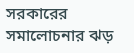সরকারের সমালোচনার ঝড়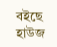বইছে হাউজ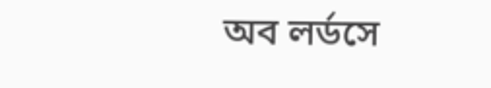অব লর্ডসে